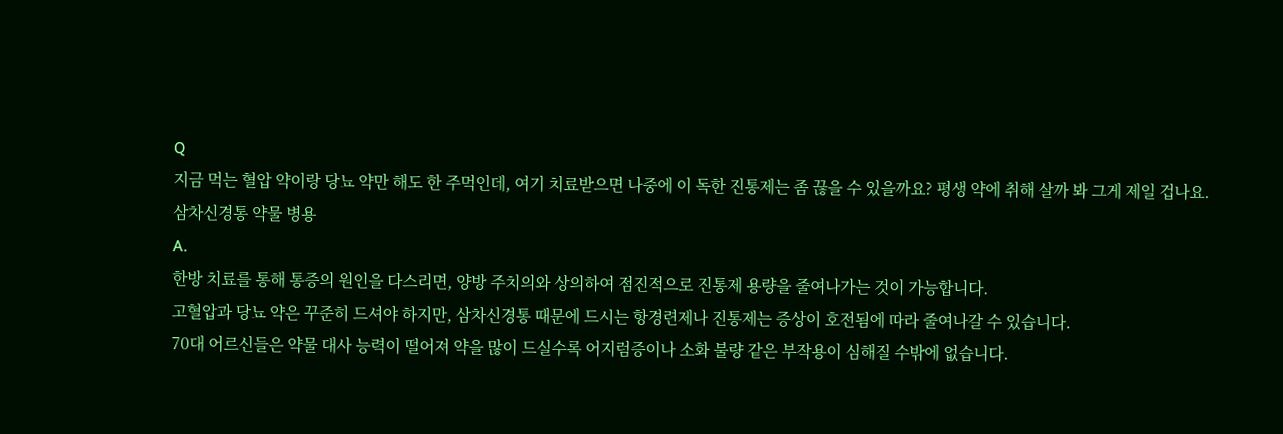Q
지금 먹는 혈압 약이랑 당뇨 약만 해도 한 주먹인데, 여기 치료받으면 나중에 이 독한 진통제는 좀 끊을 수 있을까요? 평생 약에 취해 살까 봐 그게 제일 겁나요.
삼차신경통 약물 병용
A.
한방 치료를 통해 통증의 원인을 다스리면, 양방 주치의와 상의하여 점진적으로 진통제 용량을 줄여나가는 것이 가능합니다.
고혈압과 당뇨 약은 꾸준히 드셔야 하지만, 삼차신경통 때문에 드시는 항경련제나 진통제는 증상이 호전됨에 따라 줄여나갈 수 있습니다.
70대 어르신들은 약물 대사 능력이 떨어져 약을 많이 드실수록 어지럼증이나 소화 불량 같은 부작용이 심해질 수밖에 없습니다.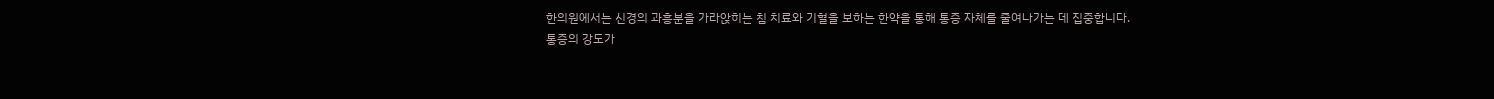한의원에서는 신경의 과흥분을 가라앉히는 침 치료와 기혈을 보하는 한약을 통해 통증 자체를 줄여나가는 데 집중합니다.
통증의 강도가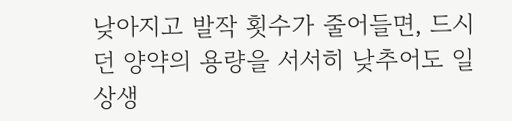낮아지고 발작 횟수가 줄어들면, 드시던 양약의 용량을 서서히 낮추어도 일상생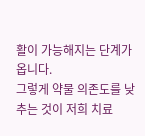활이 가능해지는 단계가 옵니다.
그렇게 약물 의존도를 낮추는 것이 저희 치료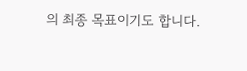의 최종 목표이기도 합니다.